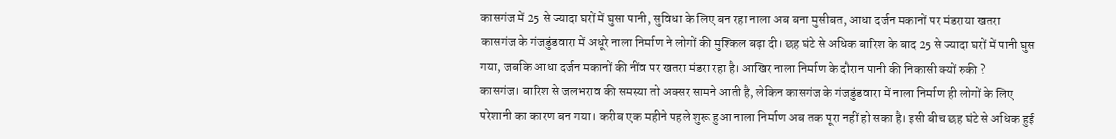कासगंज में 25 से ज्यादा घरों में घुसा पानी, सुविधा के लिए बन रहा नाला अब बना मुसीबत, आधा दर्जन मकानों पर मंडराया खतरा
कासगंज के गंजडुंडवारा में अधूरे नाला निर्माण ने लोगों की मुश्किल बढ़ा दी। छह घंटे से अधिक बारिश के बाद 25 से ज्यादा घरों में पानी घुस गया, जबकि आधा दर्जन मकानों की नींव पर खतरा मंडरा रहा है। आखिर नाला निर्माण के दौरान पानी की निकासी क्यों रुकी ?
कासगंज। बारिश से जलभराव की समस्या तो अक्सर सामने आती है, लेकिन कासगंज के गंजडुंडवारा में नाला निर्माण ही लोगों के लिए परेशानी का कारण बन गया। करीब एक महीने पहले शुरू हुआ नाला निर्माण अब तक पूरा नहीं हो सका है। इसी बीच छह घंटे से अधिक हुई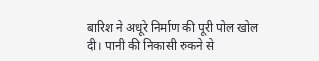बारिश ने अधूरे निर्माण की पूरी पोल खोल दी। पानी की निकासी रुकने से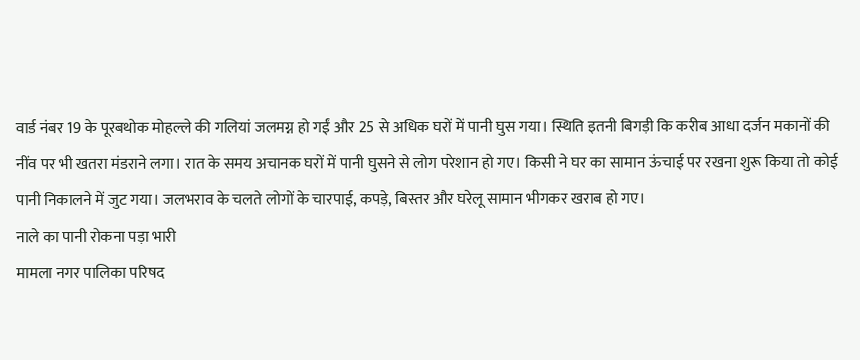वार्ड नंबर 19 के पूरबथोक मोहल्ले की गलियां जलमग्न हो गईं और 25 से अधिक घरों में पानी घुस गया। स्थिति इतनी बिगड़ी कि करीब आधा दर्जन मकानों की नींव पर भी खतरा मंडराने लगा। रात के समय अचानक घरों में पानी घुसने से लोग परेशान हो गए। किसी ने घर का सामान ऊंचाई पर रखना शुरू किया तो कोई पानी निकालने में जुट गया। जलभराव के चलते लोगों के चारपाई, कपड़े, बिस्तर और घरेलू सामान भीगकर खराब हो गए।
नाले का पानी रोकना पड़ा भारी
मामला नगर पालिका परिषद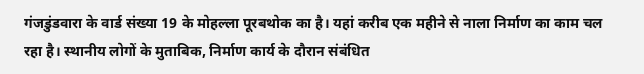गंजडुंडवारा के वार्ड संख्या 19 के मोहल्ला पूरबथोक का है। यहां करीब एक महीने से नाला निर्माण का काम चल रहा है। स्थानीय लोगों के मुताबिक, निर्माण कार्य के दौरान संबंधित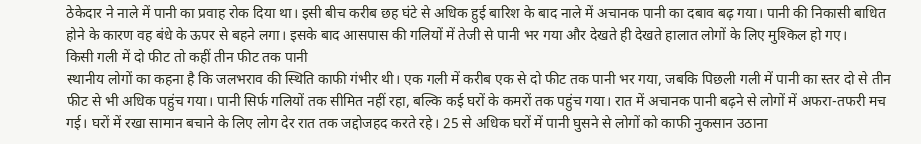ठेकेदार ने नाले में पानी का प्रवाह रोक दिया था। इसी बीच करीब छह घंटे से अधिक हुई बारिश के बाद नाले में अचानक पानी का दबाव बढ़ गया। पानी की निकासी बाधित होने के कारण वह बंधे के ऊपर से बहने लगा। इसके बाद आसपास की गलियों में तेजी से पानी भर गया और देखते ही देखते हालात लोगों के लिए मुश्किल हो गए।
किसी गली में दो फीट तो कहीं तीन फीट तक पानी
स्थानीय लोगों का कहना है कि जलभराव की स्थिति काफी गंभीर थी। एक गली में करीब एक से दो फीट तक पानी भर गया, जबकि पिछली गली में पानी का स्तर दो से तीन फीट से भी अधिक पहुंच गया। पानी सिर्फ गलियों तक सीमित नहीं रहा, बल्कि कई घरों के कमरों तक पहुंच गया। रात में अचानक पानी बढ़ने से लोगों में अफरा-तफरी मच गई। घरों में रखा सामान बचाने के लिए लोग देर रात तक जद्दोजहद करते रहे। 25 से अधिक घरों में पानी घुसने से लोगों को काफी नुकसान उठाना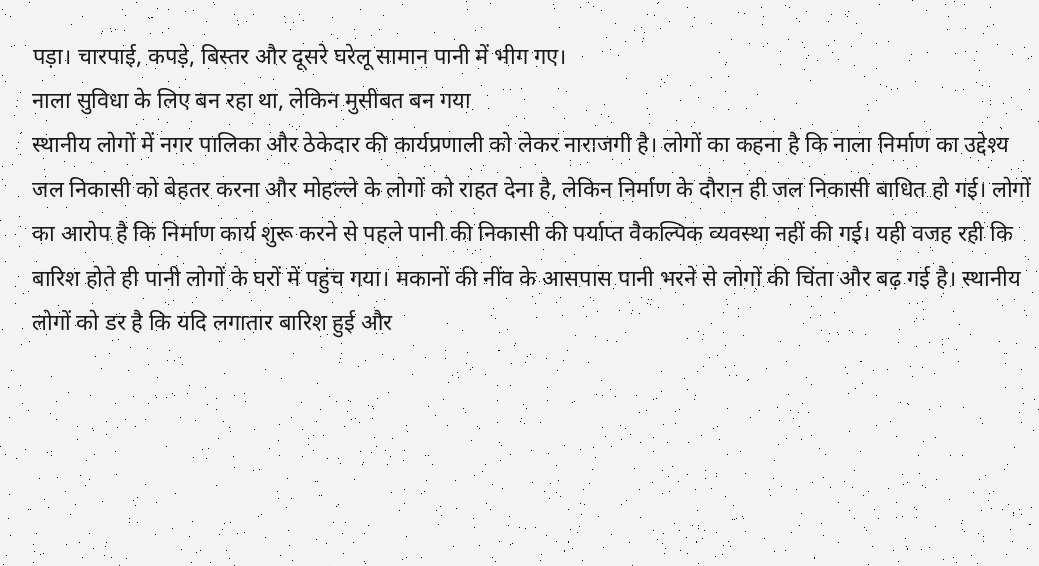पड़ा। चारपाई, कपड़े, बिस्तर और दूसरे घरेलू सामान पानी में भीग गए।
नाला सुविधा के लिए बन रहा था, लेकिन मुसीबत बन गया
स्थानीय लोगों में नगर पालिका और ठेकेदार की कार्यप्रणाली को लेकर नाराजगी है। लोगों का कहना है कि नाला निर्माण का उद्देश्य जल निकासी को बेहतर करना और मोहल्ले के लोगों को राहत देना है, लेकिन निर्माण के दौरान ही जल निकासी बाधित हो गई। लोगों का आरोप है कि निर्माण कार्य शुरू करने से पहले पानी की निकासी की पर्याप्त वैकल्पिक व्यवस्था नहीं की गई। यही वजह रही कि बारिश होते ही पानी लोगों के घरों में पहुंच गया। मकानों की नींव के आसपास पानी भरने से लोगों की चिंता और बढ़ गई है। स्थानीय लोगों को डर है कि यदि लगातार बारिश हुई और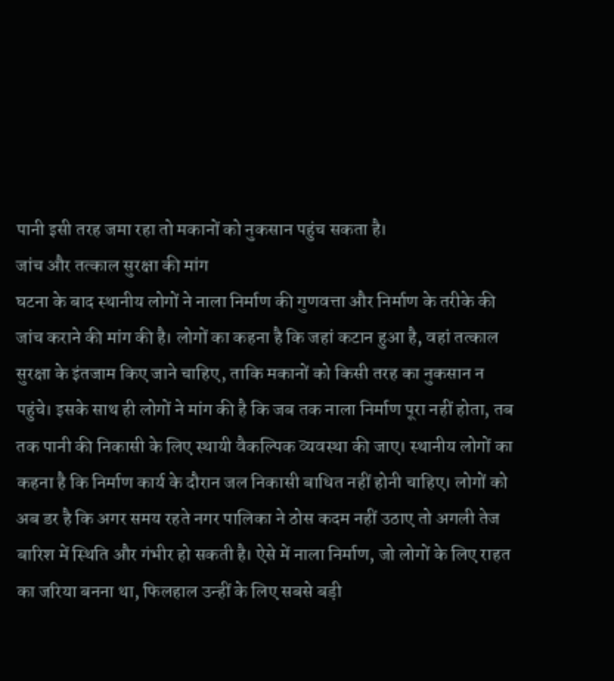पानी इसी तरह जमा रहा तो मकानों को नुकसान पहुंच सकता है।
जांच और तत्काल सुरक्षा की मांग
घटना के बाद स्थानीय लोगों ने नाला निर्माण की गुणवत्ता और निर्माण के तरीके की जांच कराने की मांग की है। लोगों का कहना है कि जहां कटान हुआ है, वहां तत्काल सुरक्षा के इंतजाम किए जाने चाहिए, ताकि मकानों को किसी तरह का नुकसान न पहुंचे। इसके साथ ही लोगों ने मांग की है कि जब तक नाला निर्माण पूरा नहीं होता, तब तक पानी की निकासी के लिए स्थायी वैकल्पिक व्यवस्था की जाए। स्थानीय लोगों का कहना है कि निर्माण कार्य के दौरान जल निकासी बाधित नहीं होनी चाहिए। लोगों को अब डर है कि अगर समय रहते नगर पालिका ने ठोस कदम नहीं उठाए तो अगली तेज बारिश में स्थिति और गंभीर हो सकती है। ऐसे में नाला निर्माण, जो लोगों के लिए राहत का जरिया बनना था, फिलहाल उन्हीं के लिए सबसे बड़ी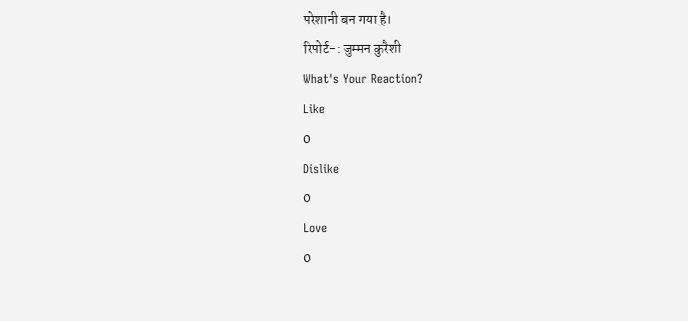परेशानी बन गया है।
रिपोर्ट-: जुम्मन कुरैशी
What's Your Reaction?
Like
0
Dislike
0
Love
0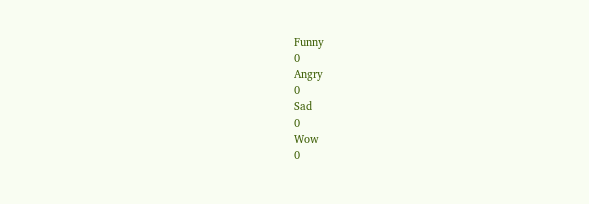Funny
0
Angry
0
Sad
0
Wow
0